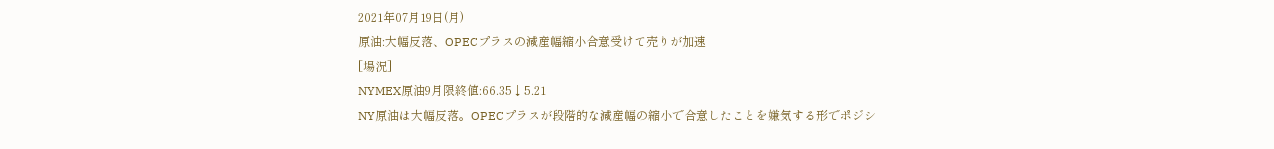2021年07月19日(月)
原油:大幅反落、OPECプラスの減産幅縮小合意受けて売りが加速
[場況]
NYMEX原油9月限終値:66.35↓5.21
NY原油は大幅反落。OPECプラスが段階的な減産幅の縮小で合意したことを嫌気する形でポジシ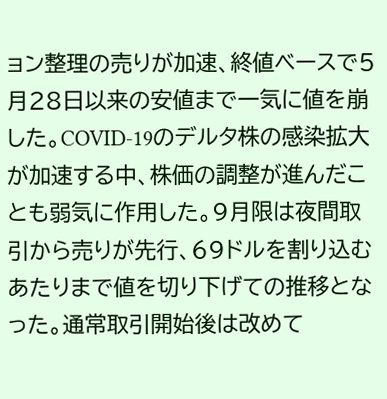ョン整理の売りが加速、終値ベースで5月28日以来の安値まで一気に値を崩した。COVID-19のデルタ株の感染拡大が加速する中、株価の調整が進んだことも弱気に作用した。9月限は夜間取引から売りが先行、69ドルを割り込むあたりまで値を切り下げての推移となった。通常取引開始後は改めて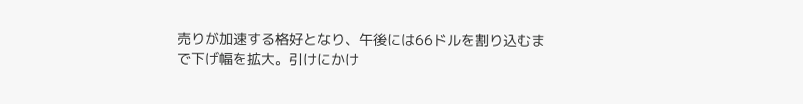売りが加速する格好となり、午後には66ドルを割り込むまで下げ幅を拡大。引けにかけ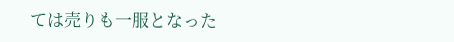ては売りも一服となった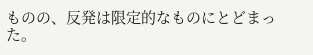ものの、反発は限定的なものにとどまった。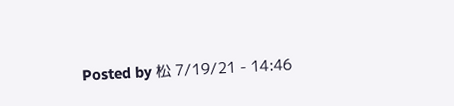Posted by 松 7/19/21 - 14:46